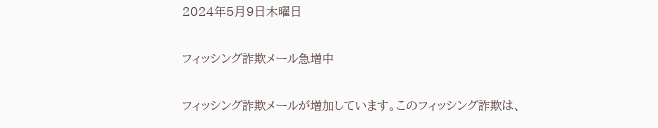2024年5月9日木曜日

フィッシング詐欺メール急増中

フィッシング詐欺メールが増加しています。このフィッシング詐欺は、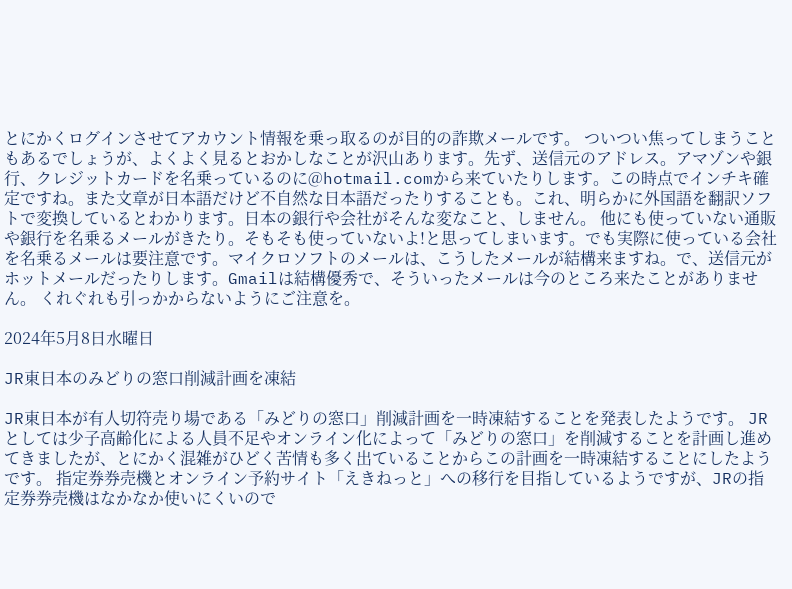とにかくログインさせてアカウント情報を乗っ取るのが目的の詐欺メールです。 ついつい焦ってしまうこともあるでしょうが、よくよく見るとおかしなことが沢山あります。先ず、送信元のアドレス。アマゾンや銀行、クレジットカードを名乗っているのに@hotmail.comから来ていたりします。この時点でインチキ確定ですね。また文章が日本語だけど不自然な日本語だったりすることも。これ、明らかに外国語を翻訳ソフトで変換しているとわかります。日本の銀行や会社がそんな変なこと、しません。 他にも使っていない通販や銀行を名乗るメールがきたり。そもそも使っていないよ!と思ってしまいます。でも実際に使っている会社を名乗るメールは要注意です。マイクロソフトのメールは、こうしたメールが結構来ますね。で、送信元がホットメールだったりします。Gmailは結構優秀で、そういったメールは今のところ来たことがありません。 くれぐれも引っかからないようにご注意を。

2024年5月8日水曜日

JR東日本のみどりの窓口削減計画を凍結

JR東日本が有人切符売り場である「みどりの窓口」削減計画を一時凍結することを発表したようです。 JRとしては少子高齢化による人員不足やオンライン化によって「みどりの窓口」を削減することを計画し進めてきましたが、とにかく混雑がひどく苦情も多く出ていることからこの計画を一時凍結することにしたようです。 指定券券売機とオンライン予約サイト「えきねっと」への移行を目指しているようですが、JRの指定券券売機はなかなか使いにくいので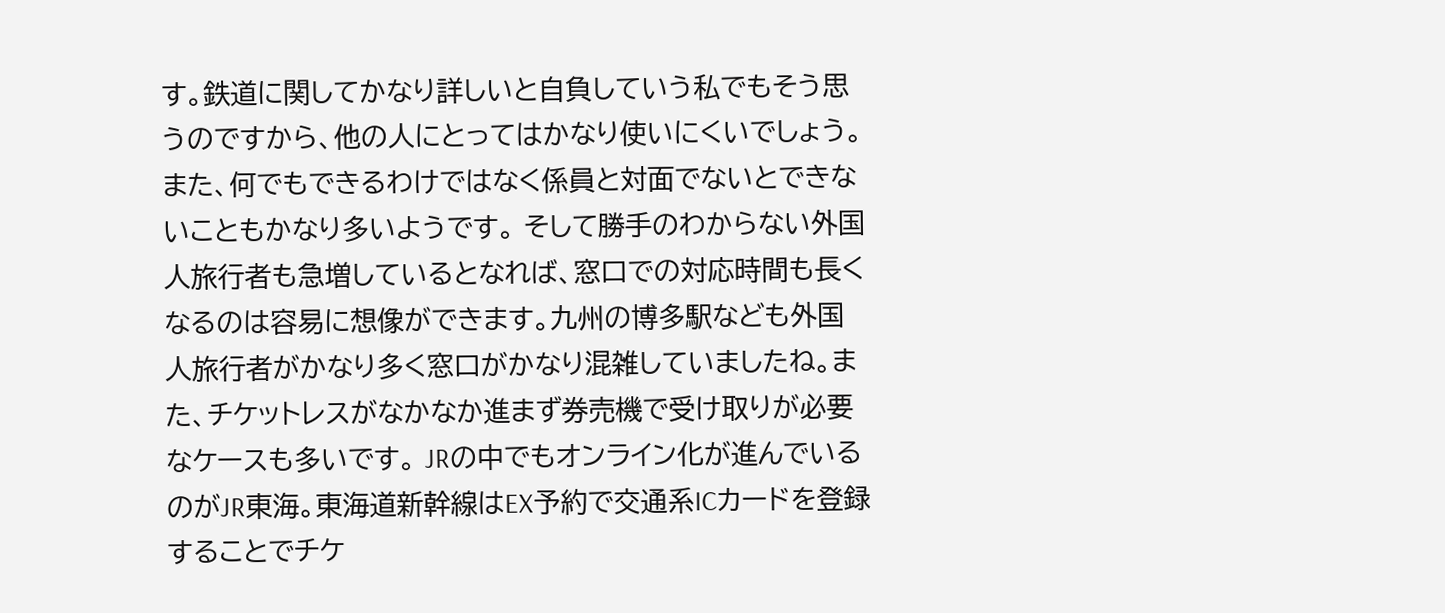す。鉄道に関してかなり詳しいと自負していう私でもそう思うのですから、他の人にとってはかなり使いにくいでしょう。また、何でもできるわけではなく係員と対面でないとできないこともかなり多いようです。 そして勝手のわからない外国人旅行者も急増しているとなれば、窓口での対応時間も長くなるのは容易に想像ができます。九州の博多駅なども外国人旅行者がかなり多く窓口がかなり混雑していましたね。また、チケットレスがなかなか進まず券売機で受け取りが必要なケースも多いです。 JRの中でもオンライン化が進んでいるのがJR東海。東海道新幹線はEX予約で交通系ICカードを登録することでチケ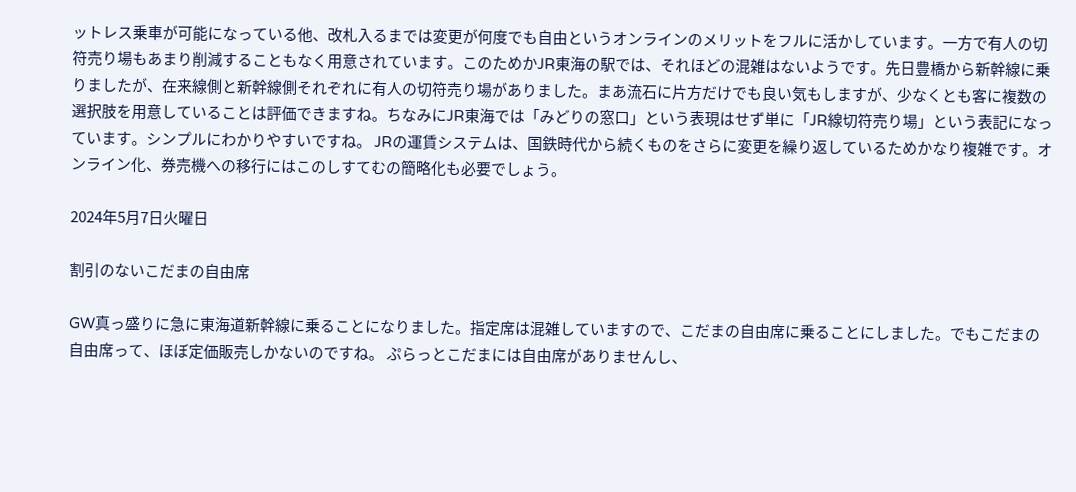ットレス乗車が可能になっている他、改札入るまでは変更が何度でも自由というオンラインのメリットをフルに活かしています。一方で有人の切符売り場もあまり削減することもなく用意されています。このためかJR東海の駅では、それほどの混雑はないようです。先日豊橋から新幹線に乗りましたが、在来線側と新幹線側それぞれに有人の切符売り場がありました。まあ流石に片方だけでも良い気もしますが、少なくとも客に複数の選択肢を用意していることは評価できますね。ちなみにJR東海では「みどりの窓口」という表現はせず単に「JR線切符売り場」という表記になっています。シンプルにわかりやすいですね。 JRの運賃システムは、国鉄時代から続くものをさらに変更を繰り返しているためかなり複雑です。オンライン化、券売機への移行にはこのしすてむの簡略化も必要でしょう。

2024年5月7日火曜日

割引のないこだまの自由席

GW真っ盛りに急に東海道新幹線に乗ることになりました。指定席は混雑していますので、こだまの自由席に乗ることにしました。でもこだまの自由席って、ほぼ定価販売しかないのですね。 ぷらっとこだまには自由席がありませんし、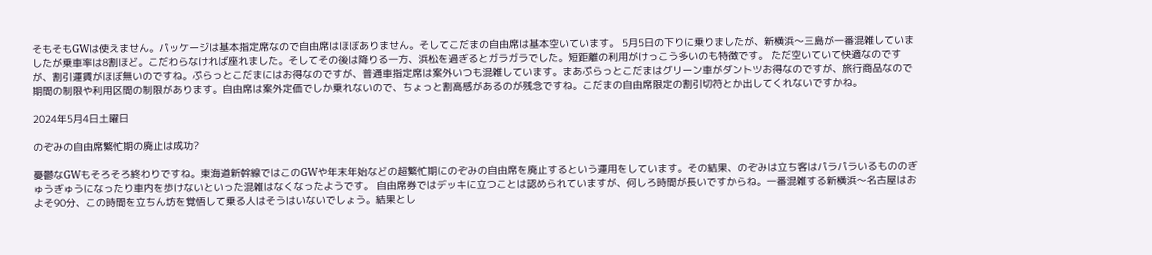そもそもGWは使えません。パッケージは基本指定席なので自由席はほぼありません。そしてこだまの自由席は基本空いています。 5月5日の下りに乗りましたが、新横浜〜三島が一番混雑していましたが乗車率は8割ほど。こだわらなければ座れました。そしてその後は降りる一方、浜松を過ぎるとガラガラでした。短距離の利用がけっこう多いのも特徴です。 ただ空いていて快適なのですが、割引運賃がほぼ無いのですね。ぷらっとこだまにはお得なのですが、普通車指定席は案外いつも混雑しています。まあぷらっとこだまはグリーン車がダントツお得なのですが、旅行商品なので期間の制限や利用区間の制限があります。自由席は案外定価でしか乗れないので、ちょっと割高感があるのが残念ですね。こだまの自由席限定の割引切符とか出してくれないですかね。

2024年5月4日土曜日

のぞみの自由席繁忙期の廃止は成功?

憂鬱なGWもそろそろ終わりですね。東海道新幹線ではこのGWや年末年始などの超繁忙期にのぞみの自由席を廃止するという運用をしています。その結果、のぞみは立ち客はパラパラいるもののぎゅうぎゅうになったり車内を歩けないといった混雑はなくなったようです。 自由席券ではデッキに立つことは認められていますが、何しろ時間が長いですからね。一番混雑する新横浜〜名古屋はおよそ90分、この時間を立ちん坊を覚悟して乗る人はそうはいないでしょう。結果とし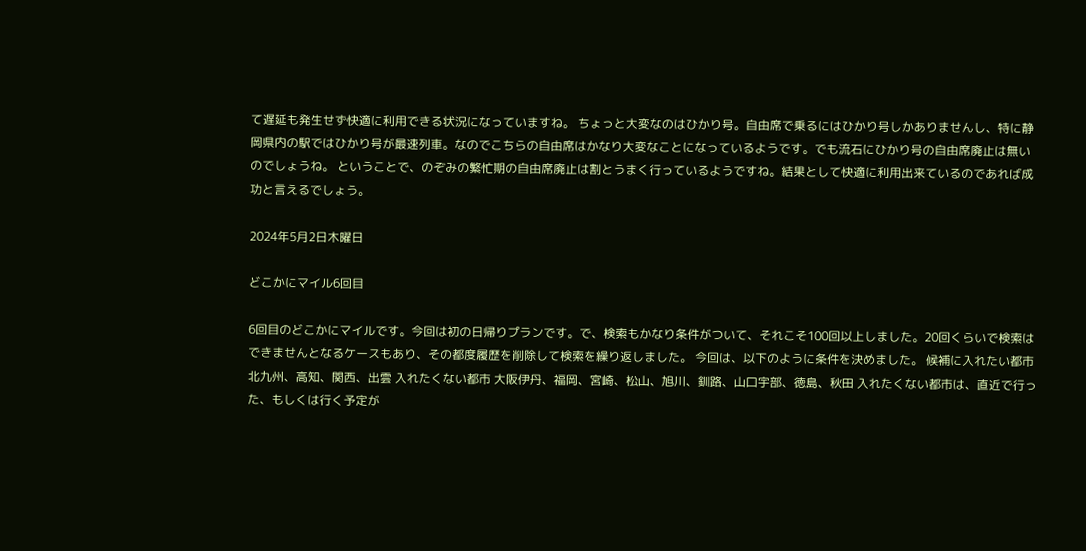て遅延も発生せず快適に利用できる状況になっていますね。 ちょっと大変なのはひかり号。自由席で乗るにはひかり号しかありませんし、特に静岡県内の駅ではひかり号が最速列車。なのでこちらの自由席はかなり大変なことになっているようです。でも流石にひかり号の自由席廃止は無いのでしょうね。 ということで、のぞみの繁忙期の自由席廃止は割とうまく行っているようですね。結果として快適に利用出来ているのであれば成功と言えるでしょう。

2024年5月2日木曜日

どこかにマイル6回目

6回目のどこかにマイルです。今回は初の日帰りプランです。で、検索もかなり条件がついて、それこそ100回以上しました。20回くらいで検索はできませんとなるケースもあり、その都度履歴を削除して検索を繰り返しました。 今回は、以下のように条件を決めました。 候補に入れたい都市 北九州、高知、関西、出雲 入れたくない都市 大阪伊丹、福岡、宮崎、松山、旭川、釧路、山口宇部、徳島、秋田 入れたくない都市は、直近で行った、もしくは行く予定が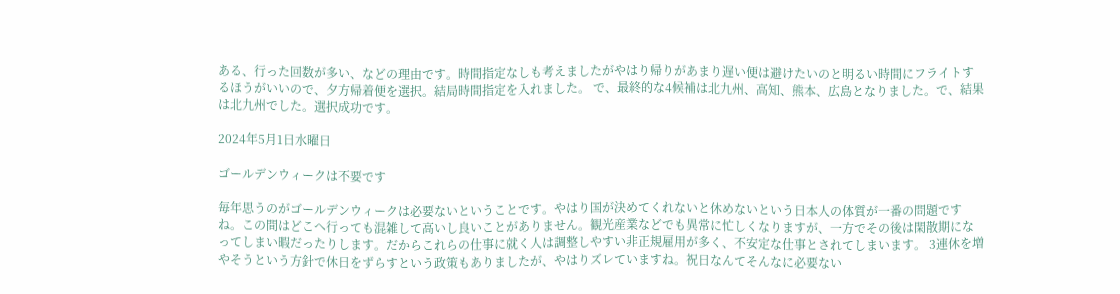ある、行った回数が多い、などの理由です。時間指定なしも考えましたがやはり帰りがあまり遅い便は避けたいのと明るい時間にフライトするほうがいいので、夕方帰着便を選択。結局時間指定を入れました。 で、最終的な4候補は北九州、高知、熊本、広島となりました。で、結果は北九州でした。選択成功です。

2024年5月1日水曜日

ゴールデンウィークは不要です

毎年思うのがゴールデンウィークは必要ないということです。やはり国が決めてくれないと休めないという日本人の体質が一番の問題ですね。この間はどこへ行っても混雑して高いし良いことがありません。観光産業などでも異常に忙しくなりますが、一方でその後は閑散期になってしまい暇だったりします。だからこれらの仕事に就く人は調整しやすい非正規雇用が多く、不安定な仕事とされてしまいます。 3連休を増やそうという方針で休日をずらすという政策もありましたが、やはりズレていますね。祝日なんてそんなに必要ない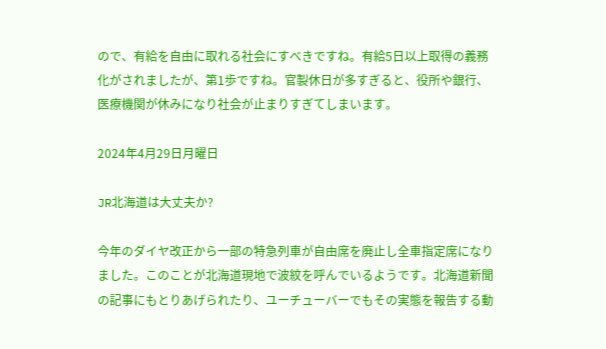ので、有給を自由に取れる社会にすべきですね。有給5日以上取得の義務化がされましたが、第1歩ですね。官製休日が多すぎると、役所や銀行、医療機関が休みになり社会が止まりすぎてしまいます。

2024年4月29日月曜日

JR北海道は大丈夫か?

今年のダイヤ改正から一部の特急列車が自由席を廃止し全車指定席になりました。このことが北海道現地で波紋を呼んでいるようです。北海道新聞の記事にもとりあげられたり、ユーチューバーでもその実態を報告する動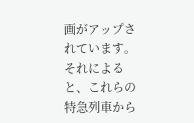画がアップされています。 それによると、これらの特急列車から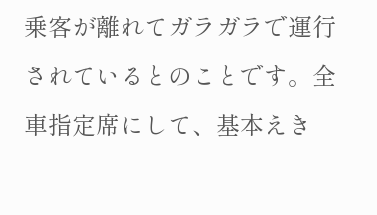乗客が離れてガラガラで運行されているとのことです。全車指定席にして、基本えき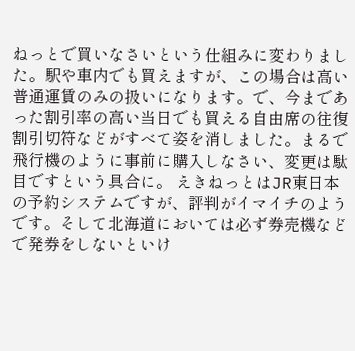ねっとで買いなさいという仕組みに変わりました。駅や車内でも買えますが、この場合は高い普通運賃のみの扱いになります。で、今まであった割引率の高い当日でも買える自由席の往復割引切符などがすべて姿を消しました。まるで飛行機のように事前に購入しなさい、変更は駄目ですという具合に。 えきねっとはJR東日本の予約システムですが、評判がイマイチのようです。そして北海道においては必ず券売機などで発券をしないといけ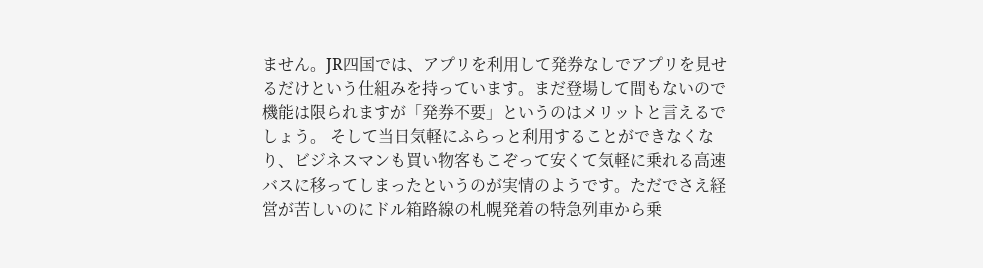ません。JR四国では、アプリを利用して発券なしでアプリを見せるだけという仕組みを持っています。まだ登場して間もないので機能は限られますが「発券不要」というのはメリットと言えるでしょう。 そして当日気軽にふらっと利用することができなくなり、ビジネスマンも買い物客もこぞって安くて気軽に乗れる高速バスに移ってしまったというのが実情のようです。ただでさえ経営が苦しいのにドル箱路線の札幌発着の特急列車から乗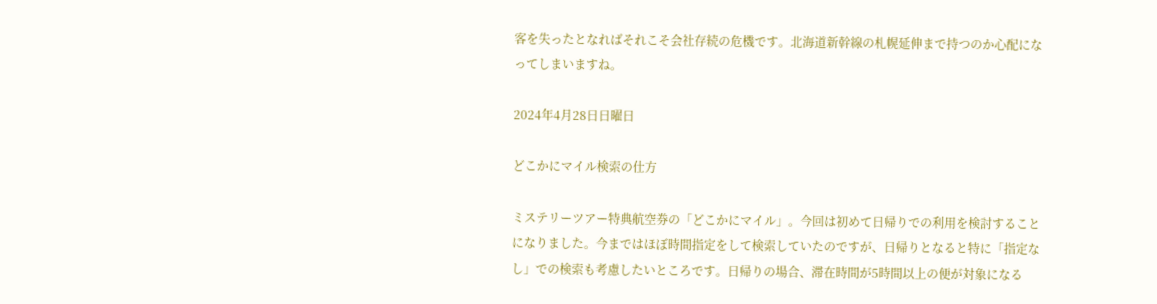客を失ったとなればそれこそ会社存続の危機です。北海道新幹線の札幌延伸まで持つのか心配になってしまいますね。

2024年4月28日日曜日

どこかにマイル検索の仕方

ミステリーツアー特典航空券の「どこかにマイル」。今回は初めて日帰りでの利用を検討することになりました。今まではほぼ時間指定をして検索していたのですが、日帰りとなると特に「指定なし」での検索も考慮したいところです。日帰りの場合、滞在時間が5時間以上の便が対象になる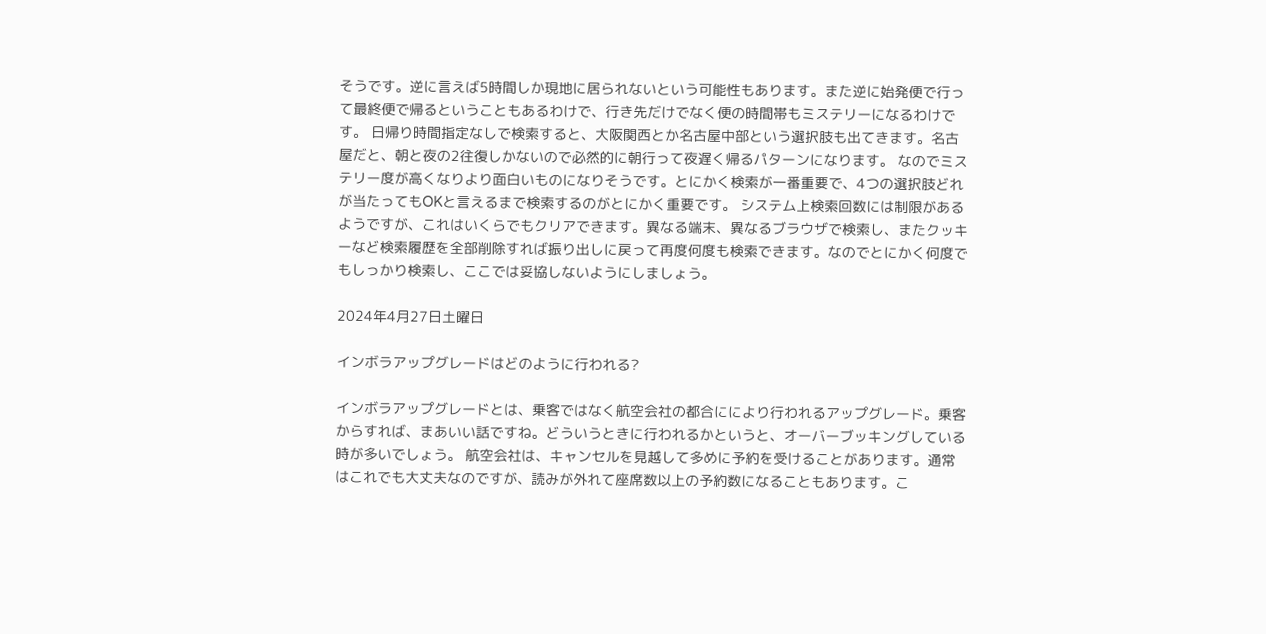そうです。逆に言えば5時間しか現地に居られないという可能性もあります。また逆に始発便で行って最終便で帰るということもあるわけで、行き先だけでなく便の時間帯もミステリーになるわけです。 日帰り時間指定なしで検索すると、大阪関西とか名古屋中部という選択肢も出てきます。名古屋だと、朝と夜の2往復しかないので必然的に朝行って夜遅く帰るパターンになります。 なのでミステリー度が高くなりより面白いものになりそうです。とにかく検索が一番重要で、4つの選択肢どれが当たってもOKと言えるまで検索するのがとにかく重要です。 システム上検索回数には制限があるようですが、これはいくらでもクリアできます。異なる端末、異なるブラウザで検索し、またクッキーなど検索履歴を全部削除すれば振り出しに戻って再度何度も検索できます。なのでとにかく何度でもしっかり検索し、ここでは妥協しないようにしましょう。

2024年4月27日土曜日

インボラアップグレードはどのように行われる?

インボラアップグレードとは、乗客ではなく航空会社の都合ににより行われるアップグレード。乗客からすれば、まあいい話ですね。どういうときに行われるかというと、オーバーブッキングしている時が多いでしょう。 航空会社は、キャンセルを見越して多めに予約を受けることがあります。通常はこれでも大丈夫なのですが、読みが外れて座席数以上の予約数になることもあります。こ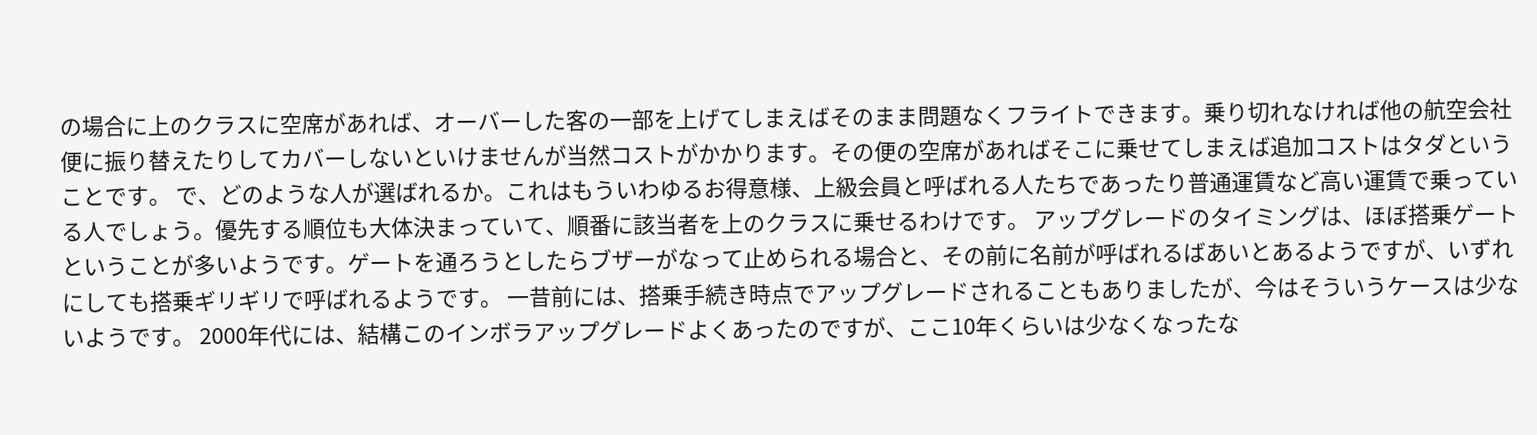の場合に上のクラスに空席があれば、オーバーした客の一部を上げてしまえばそのまま問題なくフライトできます。乗り切れなければ他の航空会社便に振り替えたりしてカバーしないといけませんが当然コストがかかります。その便の空席があればそこに乗せてしまえば追加コストはタダということです。 で、どのような人が選ばれるか。これはもういわゆるお得意様、上級会員と呼ばれる人たちであったり普通運賃など高い運賃で乗っている人でしょう。優先する順位も大体決まっていて、順番に該当者を上のクラスに乗せるわけです。 アップグレードのタイミングは、ほぼ搭乗ゲートということが多いようです。ゲートを通ろうとしたらブザーがなって止められる場合と、その前に名前が呼ばれるばあいとあるようですが、いずれにしても搭乗ギリギリで呼ばれるようです。 一昔前には、搭乗手続き時点でアップグレードされることもありましたが、今はそういうケースは少ないようです。 2000年代には、結構このインボラアップグレードよくあったのですが、ここ10年くらいは少なくなったな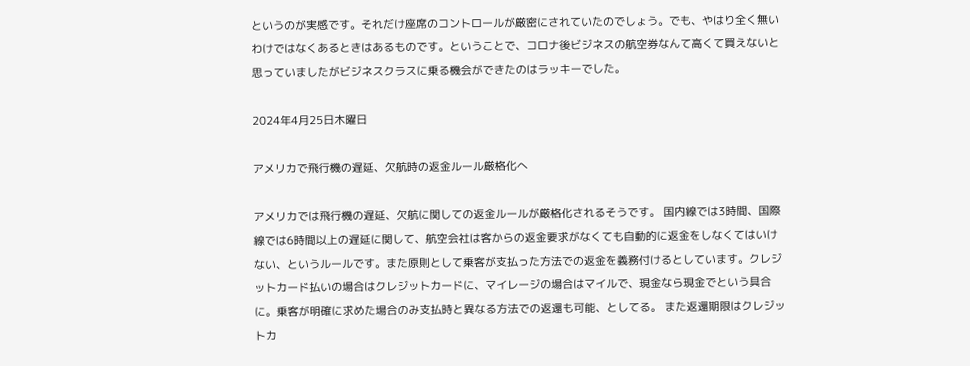というのが実感です。それだけ座席のコントロールが厳密にされていたのでしょう。でも、やはり全く無いわけではなくあるときはあるものです。ということで、コロナ後ビジネスの航空券なんて高くて買えないと思っていましたがビジネスクラスに乗る機会ができたのはラッキーでした。

2024年4月25日木曜日

アメリカで飛行機の遅延、欠航時の返金ルール厳格化へ

アメリカでは飛行機の遅延、欠航に関しての返金ルールが厳格化されるそうです。 国内線では3時間、国際線では6時間以上の遅延に関して、航空会社は客からの返金要求がなくても自動的に返金をしなくてはいけない、というルールです。また原則として乗客が支払った方法での返金を義務付けるとしています。クレジットカード払いの場合はクレジットカードに、マイレージの場合はマイルで、現金なら現金でという具合に。乗客が明確に求めた場合のみ支払時と異なる方法での返還も可能、としてる。 また返還期限はクレジットカ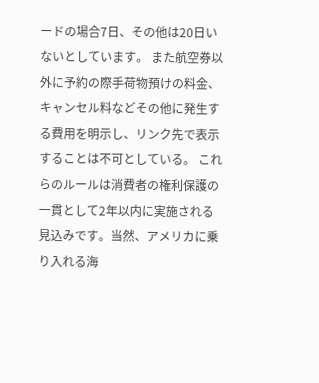ードの場合7日、その他は20日いないとしています。 また航空券以外に予約の際手荷物預けの料金、キャンセル料などその他に発生する費用を明示し、リンク先で表示することは不可としている。 これらのルールは消費者の権利保護の一貫として2年以内に実施される見込みです。当然、アメリカに乗り入れる海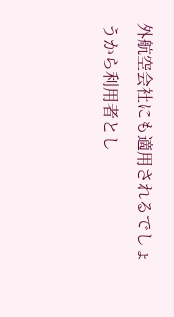外航空会社にも適用されるでしょうから利用者とし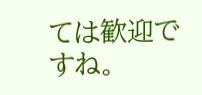ては歓迎ですね。